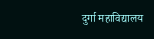दुर्गा महाविद्यालय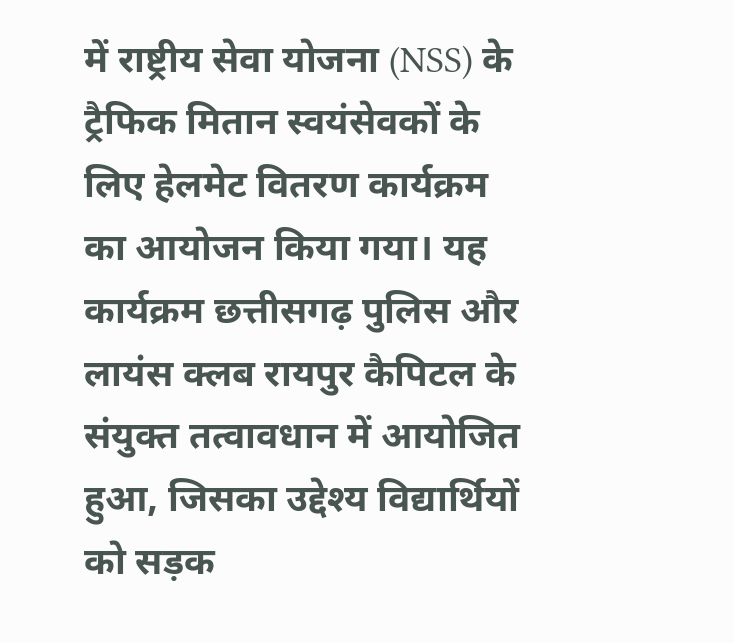में राष्ट्रीय सेवा योजना (NSS) के ट्रैफिक मितान स्वयंसेवकों के लिए हेलमेट वितरण कार्यक्रम का आयोजन किया गया। यह कार्यक्रम छत्तीसगढ़ पुलिस और लायंस क्लब रायपुर कैपिटल के संयुक्त तत्वावधान में आयोजित हुआ, जिसका उद्देश्य विद्यार्थियों को सड़क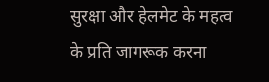सुरक्षा और हेलमेट के महत्व के प्रति जागरूक करना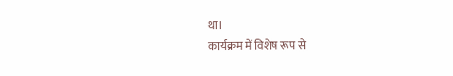था।
कार्यक्रम में विशेष रूप से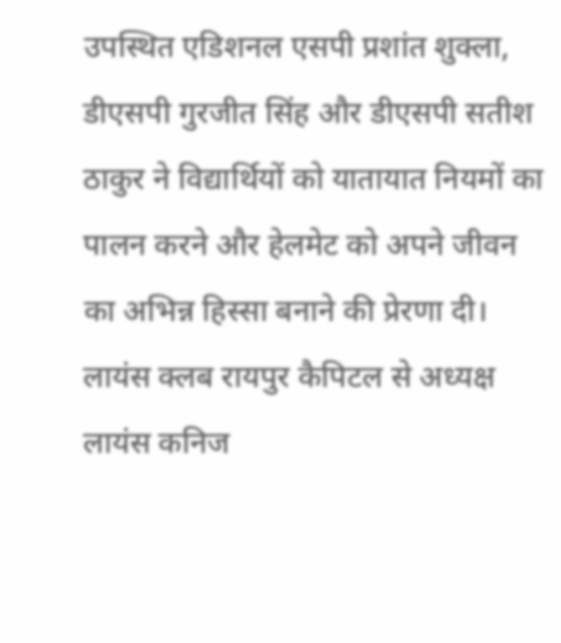उपस्थित एडिशनल एसपी प्रशांत शुक्ला, डीएसपी गुरजीत सिंह और डीएसपी सतीश ठाकुर ने विद्यार्थियों को यातायात नियमों का पालन करने और हेलमेट को अपने जीवन का अभिन्न हिस्सा बनाने की प्रेरणा दी। लायंस क्लब रायपुर कैपिटल से अध्यक्ष लायंस कनिज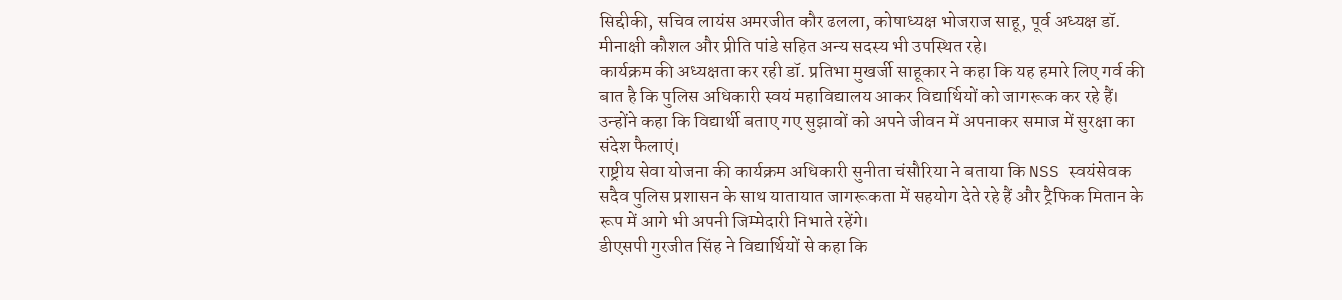सिद्दीकी, सचिव लायंस अमरजीत कौर ढलला, कोषाध्यक्ष भोजराज साहू, पूर्व अध्यक्ष डॉ. मीनाक्षी कौशल और प्रीति पांडे सहित अन्य सदस्य भी उपस्थित रहे।
कार्यक्रम की अध्यक्षता कर रही डॉ. प्रतिभा मुखर्जी साहूकार ने कहा कि यह हमारे लिए गर्व की बात है कि पुलिस अधिकारी स्वयं महाविद्यालय आकर विद्यार्थियों को जागरूक कर रहे हैं। उन्होंने कहा कि विद्यार्थी बताए गए सुझावों को अपने जीवन में अपनाकर समाज में सुरक्षा का संदेश फैलाएं।
राष्ट्रीय सेवा योजना की कार्यक्रम अधिकारी सुनीता चंसौरिया ने बताया कि NSS स्वयंसेवक सदैव पुलिस प्रशासन के साथ यातायात जागरूकता में सहयोग देते रहे हैं और ट्रैफिक मितान के रूप में आगे भी अपनी जिम्मेदारी निभाते रहेंगे।
डीएसपी गुरजीत सिंह ने विद्यार्थियों से कहा कि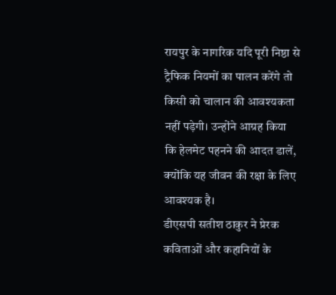रायपुर के नागरिक यदि पूरी निष्ठा से ट्रैफिक नियमों का पालन करेंगे तो किसी को चालान की आवश्यकता नहीं पड़ेगी। उन्होंने आग्रह किया कि हेलमेट पहनने की आदत डालें, क्योंकि यह जीवन की रक्षा के लिए आवश्यक है।
डीएसपी सतीश ठाकुर ने प्रेरक कविताओं और कहानियों के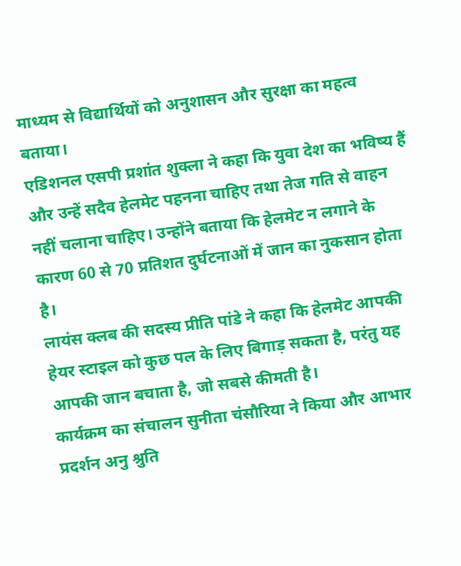माध्यम से विद्यार्थियों को अनुशासन और सुरक्षा का महत्व बताया।
एडिशनल एसपी प्रशांत शुक्ला ने कहा कि युवा देश का भविष्य हैं और उन्हें सदैव हेलमेट पहनना चाहिए तथा तेज गति से वाहन नहीं चलाना चाहिए। उन्होंने बताया कि हेलमेट न लगाने के कारण 60 से 70 प्रतिशत दुर्घटनाओं में जान का नुकसान होता है।
लायंस क्लब की सदस्य प्रीति पांडे ने कहा कि हेलमेट आपकी हेयर स्टाइल को कुछ पल के लिए बिगाड़ सकता है, परंतु यह आपकी जान बचाता है, जो सबसे कीमती है।
कार्यक्रम का संचालन सुनीता चंसौरिया ने किया और आभार प्रदर्शन अनु श्रुति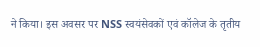ने किया। इस अवसर पर NSS स्वयंसेवकों एवं कॉलेज के तृतीय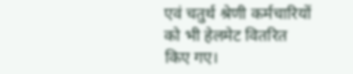एवं चतुर्थ श्रेणी कर्मचारियों को भी हेलमेट वितरित किए गए।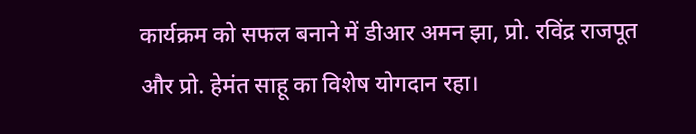कार्यक्रम को सफल बनाने में डीआर अमन झा, प्रो. रविंद्र राजपूत और प्रो. हेमंत साहू का विशेष योगदान रहा।